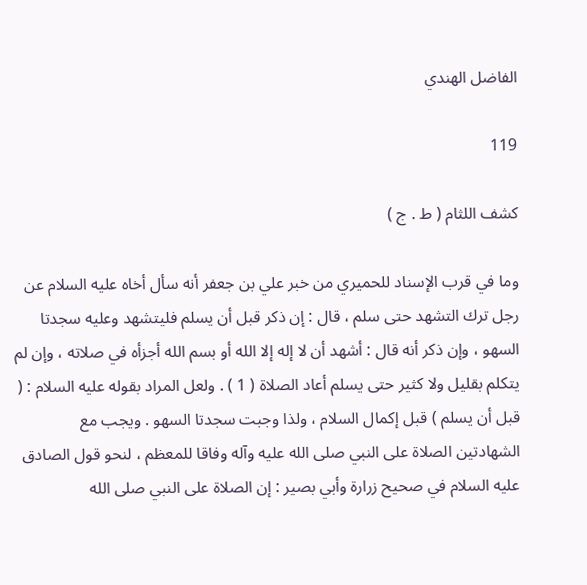الفاضل الهندي

119

كشف اللثام ( ط . ج )

وما في قرب الإسناد للحميري من خبر علي بن جعفر أنه سأل أخاه عليه السلام عن رجل ترك التشهد حتى سلم ، قال : إن ذكر قبل أن يسلم فليتشهد وعليه سجدتا السهو ، وإن ذكر أنه قال : أشهد أن لا إله إلا الله أو بسم الله أجزأه في صلاته ، وإن لم يتكلم بقليل ولا كثير حتى يسلم أعاد الصلاة ( 1 ) . ولعل المراد بقوله عليه السلام : ( قبل أن يسلم ) قبل إكمال السلام ، ولذا وجبت سجدتا السهو . ويجب مع الشهادتين الصلاة على النبي صلى الله عليه وآله وفاقا للمعظم ، لنحو قول الصادق عليه السلام في صحيح زرارة وأبي بصير : إن الصلاة على النبي صلى الله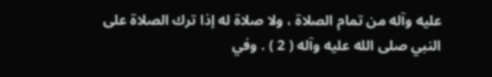عليه وآله من تمام الصلاة ، ولا صلاة له إذا ترك الصلاة على النبي صلى الله عليه وآله ( 2 ) . وفي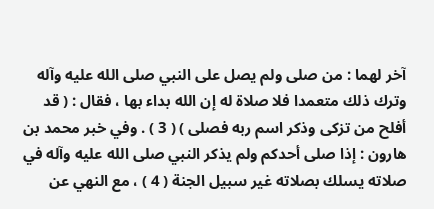آخر لهما : من صلى ولم يصل على النبي صلى الله عليه وآله وترك ذلك متعمدا فلا صلاة له إن الله بداء بها ، فقال : ( قد أفلح من تزكى وذكر اسم ربه فصلى ) ( 3 ) . وفي خبر محمد بن هارون : إذا صلى أحدكم ولم يذكر النبي صلى الله عليه وآله في صلاته يسلك بصلاته غير سبيل الجنة ( 4 ) ، مع النهي عن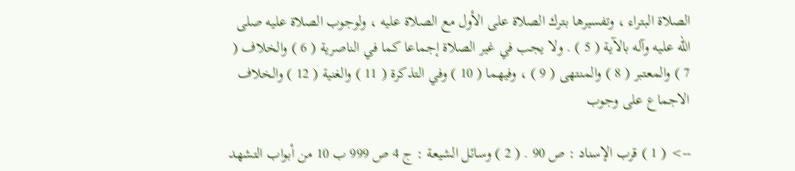الصلاة البتراء ، وتفسيرها بترك الصلاة على الأول مع الصلاة عليه ، ولوجوب الصلاة عليه صلى الله عليه وآله بالآية ( 5 ) . ولا يجب في غير الصلاة إجماعا كما في الناصرية ( 6 ) والخلاف ( 7 ) والمعتبر ( 8 ) والمنتهى ( 9 ) ، وفيهما ( 10 ) وفي التذكرة ( 11 ) والغنية ( 12 ) والخلاف الاجماع على وجوب

--> ( 1 ) قرب الإسناد : ص 90 . ( 2 ) وسائل الشيعة : ج 4 ص 999 ب 10 من أبواب التشهد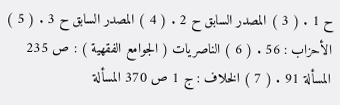ح 1 . ( 3 ) المصدر السابق ح 2 . ( 4 ) المصدر السابق ح 3 . ( 5 ) الأحزاب : 56 . ( 6 ) الناصريات ( الجوامع الفقهية ) : ص 235 المسألة 91 . ( 7 ) الخلاف : ج 1 ص 370 المسألة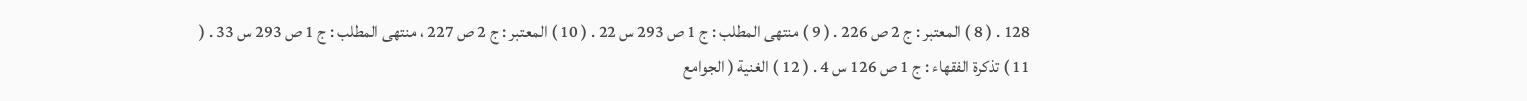128 . ( 8 ) المعتبر : ج 2 ص 226 . ( 9 ) منتهى المطلب : ج 1 ص 293 س 22 . ( 10 ) المعتبر : ج 2 ص 227 ، منتهى المطلب : ج 1 ص 293 س 33 . ( 11 ) تذكرة الفقهاء : ج 1 ص 126 س 4 . ( 12 ) الغنية ( الجوامع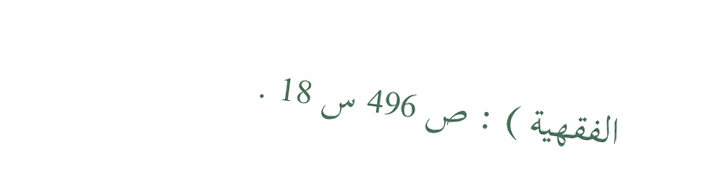الفقهية ) : ص 496 س 18 .